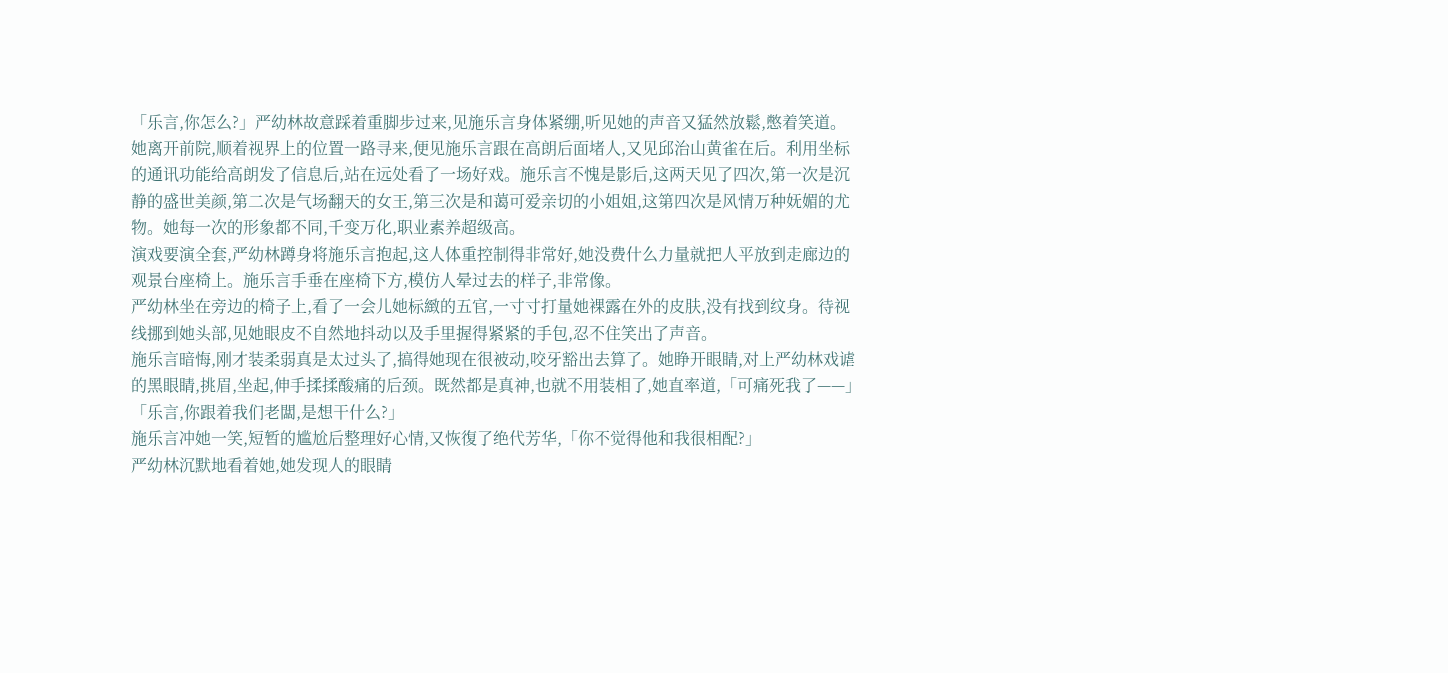「乐言,你怎么?」严幼林故意踩着重脚步过来,见施乐言身体紧绷,听见她的声音又猛然放鬆,憋着笑道。
她离开前院,顺着视界上的位置一路寻来,便见施乐言跟在高朗后面堵人,又见邱治山黄雀在后。利用坐标的通讯功能给高朗发了信息后,站在远处看了一场好戏。施乐言不愧是影后,这两天见了四次,第一次是沉静的盛世美颜,第二次是气场翻天的女王,第三次是和蔼可爱亲切的小姐姐,这第四次是风情万种妩媚的尤物。她每一次的形象都不同,千变万化,职业素养超级高。
演戏要演全套,严幼林蹲身将施乐言抱起,这人体重控制得非常好,她没费什么力量就把人平放到走廊边的观景台座椅上。施乐言手垂在座椅下方,模仿人晕过去的样子,非常像。
严幼林坐在旁边的椅子上,看了一会儿她标緻的五官,一寸寸打量她裸露在外的皮肤,没有找到纹身。待视线挪到她头部,见她眼皮不自然地抖动以及手里握得紧紧的手包,忍不住笑出了声音。
施乐言暗悔,刚才装柔弱真是太过头了,搞得她现在很被动,咬牙豁出去算了。她睁开眼睛,对上严幼林戏谑的黑眼睛,挑眉,坐起,伸手揉揉酸痛的后颈。既然都是真神,也就不用装相了,她直率道,「可痛死我了——」
「乐言,你跟着我们老闆,是想干什么?」
施乐言冲她一笑,短暂的尴尬后整理好心情,又恢復了绝代芳华,「你不觉得他和我很相配?」
严幼林沉默地看着她,她发现人的眼睛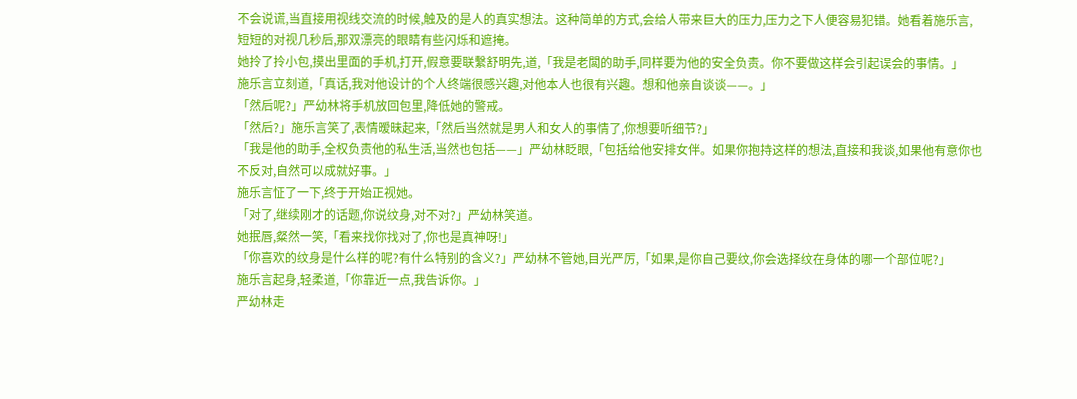不会说谎,当直接用视线交流的时候,触及的是人的真实想法。这种简单的方式,会给人带来巨大的压力,压力之下人便容易犯错。她看着施乐言,短短的对视几秒后,那双漂亮的眼睛有些闪烁和遮掩。
她拎了拎小包,摸出里面的手机,打开,假意要联繫舒明先,道,「我是老闆的助手,同样要为他的安全负责。你不要做这样会引起误会的事情。」
施乐言立刻道,「真话,我对他设计的个人终端很感兴趣,对他本人也很有兴趣。想和他亲自谈谈——。」
「然后呢?」严幼林将手机放回包里,降低她的警戒。
「然后?」施乐言笑了,表情暧昧起来,「然后当然就是男人和女人的事情了,你想要听细节?」
「我是他的助手,全权负责他的私生活,当然也包括——」严幼林眨眼,「包括给他安排女伴。如果你抱持这样的想法,直接和我谈,如果他有意你也不反对,自然可以成就好事。」
施乐言怔了一下,终于开始正视她。
「对了,继续刚才的话题,你说纹身,对不对?」严幼林笑道。
她抿唇,粲然一笑,「看来找你找对了,你也是真神呀!」
「你喜欢的纹身是什么样的呢?有什么特别的含义?」严幼林不管她,目光严厉,「如果,是你自己要纹,你会选择纹在身体的哪一个部位呢?」
施乐言起身,轻柔道,「你靠近一点,我告诉你。」
严幼林走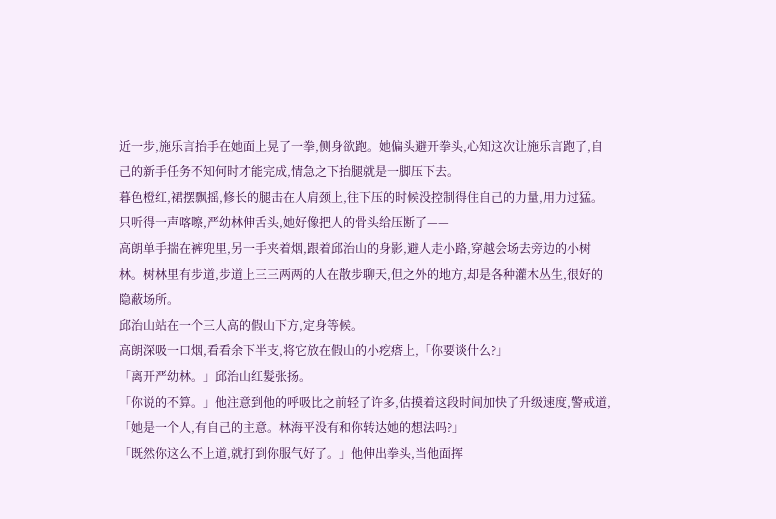近一步,施乐言抬手在她面上晃了一拳,侧身欲跑。她偏头避开拳头,心知这次让施乐言跑了,自己的新手任务不知何时才能完成,情急之下抬腿就是一脚压下去。
暮色橙红,裙摆飘摇,修长的腿击在人肩颈上,往下压的时候没控制得住自己的力量,用力过猛。只听得一声喀嚓,严幼林伸舌头,她好像把人的骨头给压断了——
高朗单手揣在裤兜里,另一手夹着烟,跟着邱治山的身影,避人走小路,穿越会场去旁边的小树林。树林里有步道,步道上三三两两的人在散步聊天,但之外的地方,却是各种灌木丛生,很好的隐蔽场所。
邱治山站在一个三人高的假山下方,定身等候。
高朗深吸一口烟,看看余下半支,将它放在假山的小疙瘩上,「你要谈什么?」
「离开严幼林。」邱治山红髮张扬。
「你说的不算。」他注意到他的呼吸比之前轻了许多,估摸着这段时间加快了升级速度,警戒道,「她是一个人,有自己的主意。林海平没有和你转达她的想法吗?」
「既然你这么不上道,就打到你服气好了。」他伸出拳头,当他面挥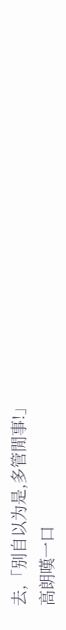去,「别自以为是,多管閒事!」
高朗嘆一口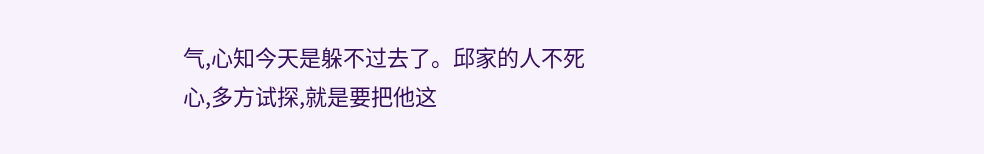气,心知今天是躲不过去了。邱家的人不死心,多方试探,就是要把他这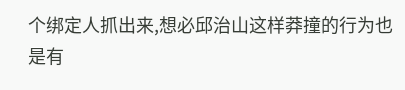个绑定人抓出来,想必邱治山这样莽撞的行为也是有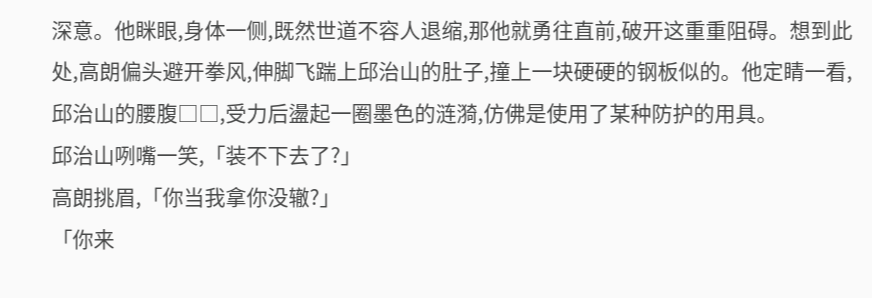深意。他眯眼,身体一侧,既然世道不容人退缩,那他就勇往直前,破开这重重阻碍。想到此处,高朗偏头避开拳风,伸脚飞踹上邱治山的肚子,撞上一块硬硬的钢板似的。他定睛一看,邱治山的腰腹□□,受力后盪起一圈墨色的涟漪,仿佛是使用了某种防护的用具。
邱治山咧嘴一笑,「装不下去了?」
高朗挑眉,「你当我拿你没辙?」
「你来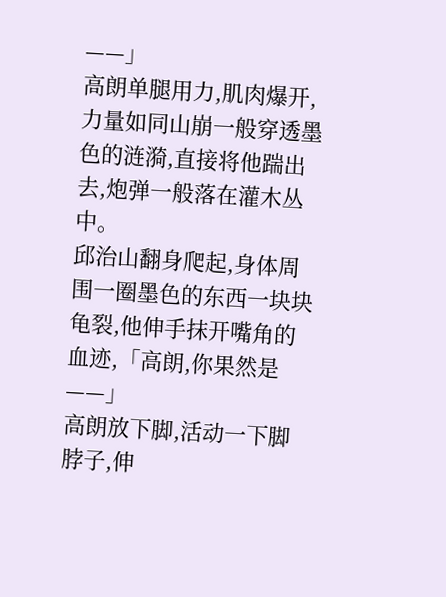——」
高朗单腿用力,肌肉爆开,力量如同山崩一般穿透墨色的涟漪,直接将他踹出去,炮弹一般落在灌木丛中。
邱治山翻身爬起,身体周围一圈墨色的东西一块块龟裂,他伸手抹开嘴角的血迹,「高朗,你果然是——」
高朗放下脚,活动一下脚脖子,伸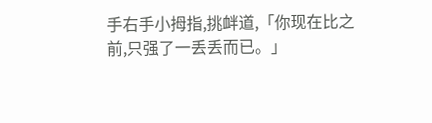手右手小拇指,挑衅道,「你现在比之前,只强了一丢丢而已。」